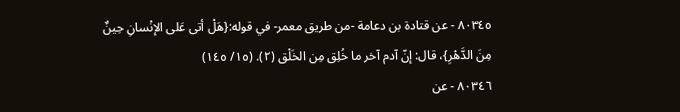٨٠٣٤٥ - عن قتادة بن دعامة -من طريق معمر- في قوله:{هَلْ أتى عَلى الإنْسانِ حِينٌ مِنَ الدَّهْرِ}، قال: إنّ آدم آخر ما خُلِق مِن الخَلْق (٢). (١٥/ ١٤٥)
٨٠٣٤٦ - عن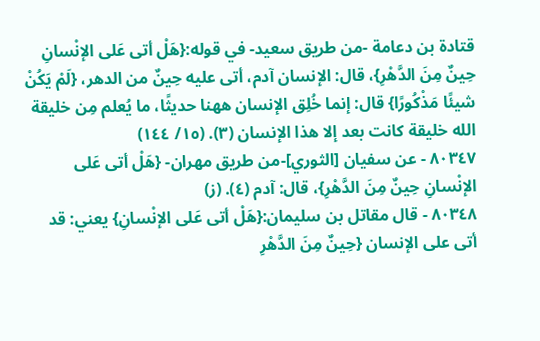قتادة بن دعامة -من طريق سعيد- في قوله:{هَلْ أتى عَلى الإنْسانِ حِينٌ مِنَ الدَّهْرِ}، قال: الإنسان آدم، أتى عليه حِينٌ من الدهر، {لَمْ يَكُنْ شيئًا مَذْكُورًا} قال: إنما خُلِق الإنسان ههنا حديثًا، ما يُعلم مِن خليقة الله خليقة كانت بعد إلا هذا الإنسان (٣). (١٥/ ١٤٤)
٨٠٣٤٧ - عن سفيان [الثوري]-من طريق مهران- {هَلْ أتى عَلى الإنْسانِ حِينٌ مِنَ الدَّهْرِ}، قال: آدم (٤). (ز)
٨٠٣٤٨ - قال مقاتل بن سليمان:{هَلْ أتى عَلى الإنْسانِ} يعني: قد أتى على الإنسان {حِينٌ مِنَ الدَّهْرِ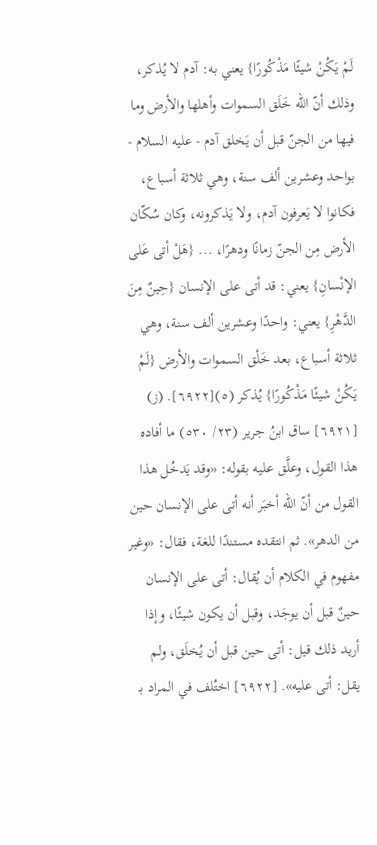لَمْ يَكُنْ شيئًا مَذْكُورًا} يعني به: آدم لا يُذكر، وذلك أنّ الله خَلَق السموات وأهلها والأرض وما فيها من الجنّ قبل أن يَخلق آدم - عليه السلام - بواحد وعشرين ألف سنة، وهي ثلاثة أسباع، فكانوا لا يَعرفون آدم، ولا يَذكرونه، وكان سُكّان الأرض مِن الجنّ زمانًا ودهرًا، ... {هَلْ أتى عَلى الإنْسانِ} يعني: قد أتى على الإنسان {حِينٌ مِنَ الدَّهْرِ} يعني: واحدًا وعشرين ألف سنة، وهي ثلاثة أسباع، بعد خَلْق السموات والأرض {لَمْ يَكُنْ شيئًا مَذْكُورًا} يُذكر (٥)[٦٩٢٢]. (ز)
[٦٩٢١] ساق ابنُ جرير (٢٣/ ٥٣٠) ما أفاده هذا القول، وعلَّق عليه بقوله: «وقد يَدخُل هذا القول من أنّ الله أخبَر أنه أتى على الإنسان حين من الدهر». ثم انتقده مستندًا للغة، فقال: «وغير مفهوم في الكلام أن يُقال: أتى على الإنسان حينٌ قبل أن يوجَد، وقبل أن يكون شيئًا، وإذا أريد ذلك قيل: أتى حين قبل أن يُخلَق، ولم يقل: أتى عليه». [٦٩٢٢] اختُلف في المراد بـ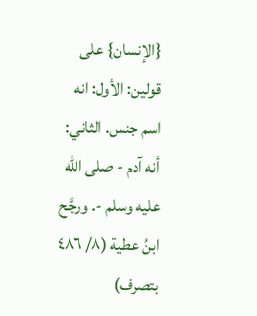{الإنسان} على قولين: الأول: انه اسم جنس. الثاني: أنه آدم - صلى الله عليه وسلم -. ورجَّح ابنُ عطية (٨/ ٤٨٦ بتصرف)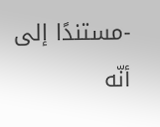-مستندًا إلى أنّه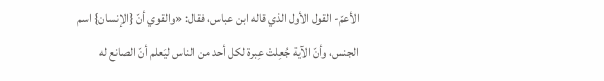الأعمّ- القول الأول الذي قاله ابن عباس، فقال: «والقوي أنّ {الإنسان} اسم الجنس، وأنّ الآية جُعِلتْ عِبرة لكل أحد من الناس ليَعلم أنّ الصانع له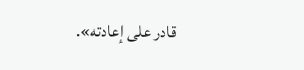قادر على إعادته».